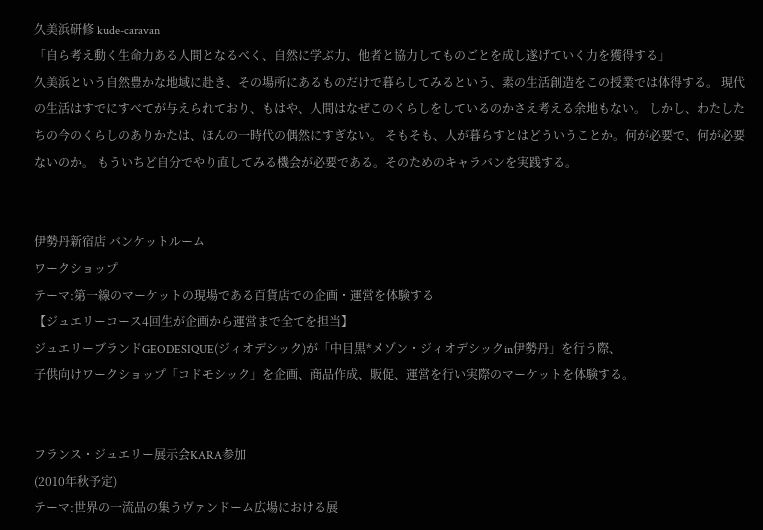久美浜研修 kude-caravan
「自ら考え動く生命力ある人間となるべく、自然に学ぶ力、他者と協力してものごとを成し遂げていく力を獲得する」
久美浜という自然豊かな地域に赴き、その場所にあるものだけで暮らしてみるという、素の生活創造をこの授業では体得する。 現代の生活はすでにすべてが与えられており、もはや、人間はなぜこのくらしをしているのかさえ考える余地もない。 しかし、わたしたちの今のくらしのありかたは、ほんの一時代の偶然にすぎない。 そもそも、人が暮らすとはどういうことか。何が必要で、何が必要ないのか。 もういちど自分でやり直してみる機会が必要である。そのためのキャラバンを実践する。


伊勢丹新宿店 バンケットルーム
ワークショップ
テーマ:第一線のマーケットの現場である百貨店での企画・運営を体験する
【ジュエリーコース4回生が企画から運営まで全てを担当】
ジュエリーブランドGEODESIQUE(ジィオデシック)が「中目黒*メゾン・ジィオデシックin伊勢丹」を行う際、
子供向けワークショップ「コドモシック」を企画、商品作成、販促、運営を行い実際のマーケットを体験する。


フランス・ジュエリー展示会KARA参加
(2010年秋予定)
テーマ:世界の一流品の集うヴァンドーム広場における展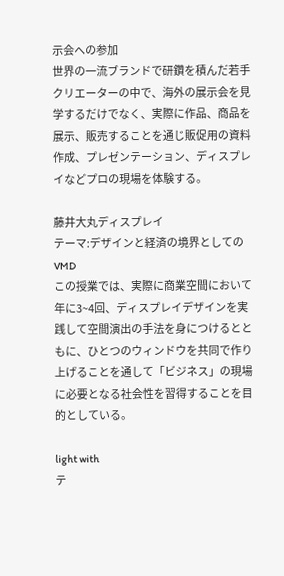示会への参加
世界の一流ブランドで研鑽を積んだ若手クリエーターの中で、海外の展示会を見学するだけでなく、実際に作品、商品を展示、販売することを通じ販促用の資料作成、プレゼンテーション、ディスプレイなどプロの現場を体験する。

藤井大丸ディスプレイ
テーマ:デザインと経済の境界としてのVMD
この授業では、実際に商業空間において年に3~4回、ディスプレイデザインを実践して空間演出の手法を身につけるとともに、ひとつのウィンドウを共同で作り上げることを通して「ビジネス」の現場に必要となる社会性を習得することを目的としている。

light with
テ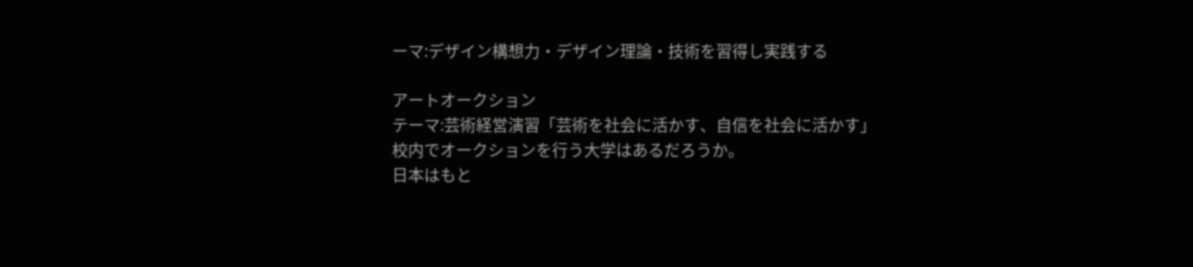ーマ:デザイン構想力・デザイン理論・技術を習得し実践する

アートオークション
テーマ:芸術経営演習「芸術を社会に活かす、自信を社会に活かす」
校内でオークションを行う大学はあるだろうか。
日本はもと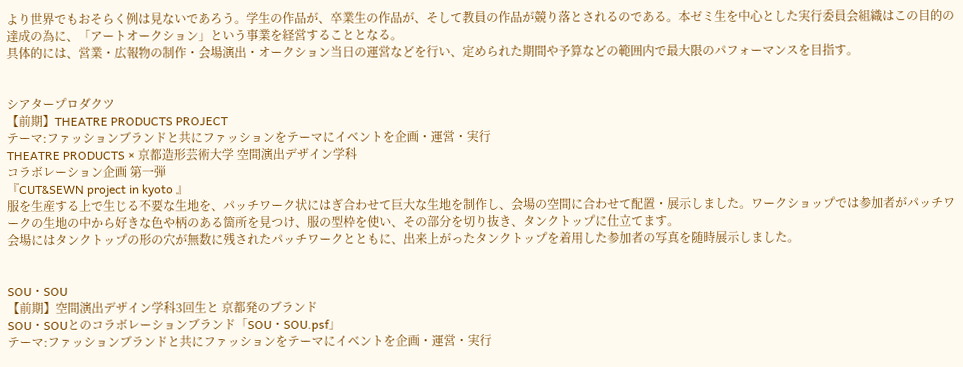より世界でもおそらく例は見ないであろう。学生の作品が、卒業生の作品が、そして教員の作品が競り落とされるのである。本ゼミ生を中心とした実行委員会組織はこの目的の達成の為に、「アートオークション」という事業を経営することとなる。
具体的には、営業・広報物の制作・会場演出・オークション当日の運営などを行い、定められた期間や予算などの範囲内で最大限のパフォーマンスを目指す。


シアタープロダクツ
【前期】THEATRE PRODUCTS PROJECT
テーマ:ファッションブランドと共にファッションをテーマにイベントを企画・運営・実行
THEATRE PRODUCTS × 京都造形芸術大学 空間演出デザイン学科
コラボレーション企画 第一弾
『CUT&SEWN project in kyoto 』
服を生産する上で生じる不要な生地を、パッチワーク状にはぎ合わせて巨大な生地を制作し、会場の空間に合わせて配置・展示しました。ワークショップでは参加者がパッチワークの生地の中から好きな色や柄のある箇所を見つけ、服の型枠を使い、その部分を切り抜き、タンクトップに仕立てます。
会場にはタンクトップの形の穴が無数に残されたパッチワークとともに、出来上がったタンクトップを着用した参加者の写真を随時展示しました。


SOU・SOU
【前期】空間演出デザイン学科3回生と 京都発のブランド
SOU・SOUとのコラボレーションブランド「SOU・SOU.psf」
テーマ:ファッションブランドと共にファッションをテーマにイベントを企画・運営・実行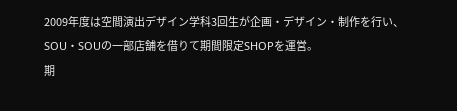2009年度は空間演出デザイン学科3回生が企画・デザイン・制作を行い、SOU・SOUの一部店舗を借りて期間限定SHOPを運営。
期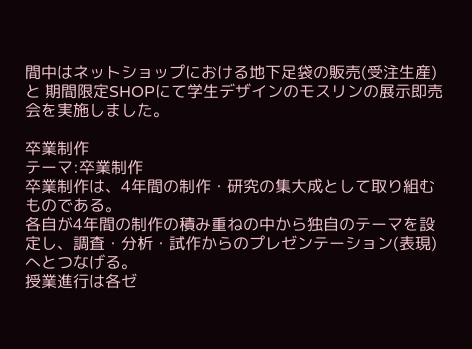間中はネットショップにおける地下足袋の販売(受注生産)と 期間限定SHOPにて学生デザインのモスリンの展示即売会を実施しました。

卒業制作
テーマ:卒業制作
卒業制作は、4年間の制作・研究の集大成として取り組むものである。
各自が4年間の制作の積み重ねの中から独自のテーマを設定し、調査・分析・試作からのプレゼンテーション(表現)へとつなげる。
授業進行は各ゼ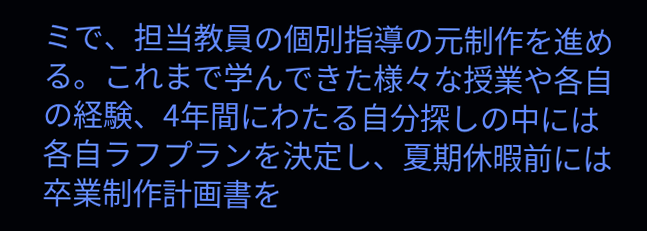ミで、担当教員の個別指導の元制作を進める。これまで学んできた様々な授業や各自の経験、4年間にわたる自分探しの中には各自ラフプランを決定し、夏期休暇前には卒業制作計画書を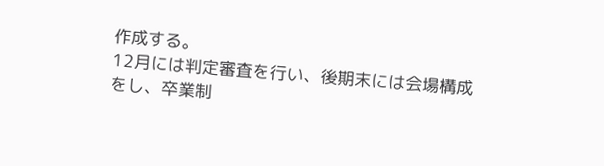作成する。
12月には判定審査を行い、後期末には会場構成をし、卒業制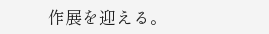作展を迎える。